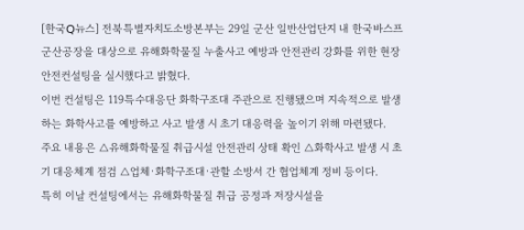[한국Q뉴스] 전북특별자치도소방본부는 29일 군산 일반산업단지 내 한국바스프 군산공장을 대상으로 유해화학물질 누출사고 예방과 안전관리 강화를 위한 현장 안전컨설팅을 실시했다고 밝혔다.
이번 컨설팅은 119특수대응단 화학구조대 주관으로 진행됐으며 지속적으로 발생하는 화학사고를 예방하고 사고 발생 시 초기 대응력을 높이기 위해 마련됐다.
주요 내용은 △유해화학물질 취급시설 안전관리 상태 확인 △화학사고 발생 시 초기 대응체계 점검 △업체·화학구조대·관할 소방서 간 협업체계 정비 등이다.
특히 이날 컨설팅에서는 유해화학물질 취급 공정과 저장시설을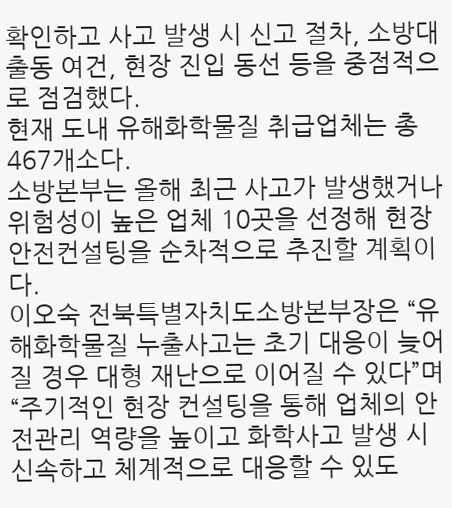확인하고 사고 발생 시 신고 절차, 소방대 출동 여건, 현장 진입 동선 등을 중점적으로 점검했다.
현재 도내 유해화학물질 취급업체는 총 467개소다.
소방본부는 올해 최근 사고가 발생했거나 위험성이 높은 업체 10곳을 선정해 현장 안전컨설팅을 순차적으로 추진할 계획이다.
이오숙 전북특별자치도소방본부장은 “유해화학물질 누출사고는 초기 대응이 늦어질 경우 대형 재난으로 이어질 수 있다”며 “주기적인 현장 컨설팅을 통해 업체의 안전관리 역량을 높이고 화학사고 발생 시 신속하고 체계적으로 대응할 수 있도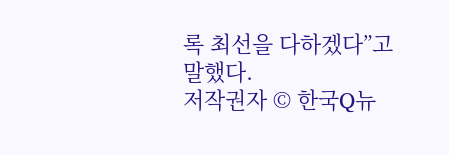록 최선을 다하겠다”고 말했다.
저작권자 © 한국Q뉴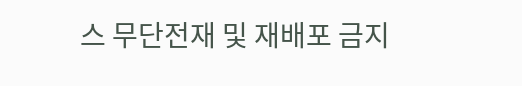스 무단전재 및 재배포 금지